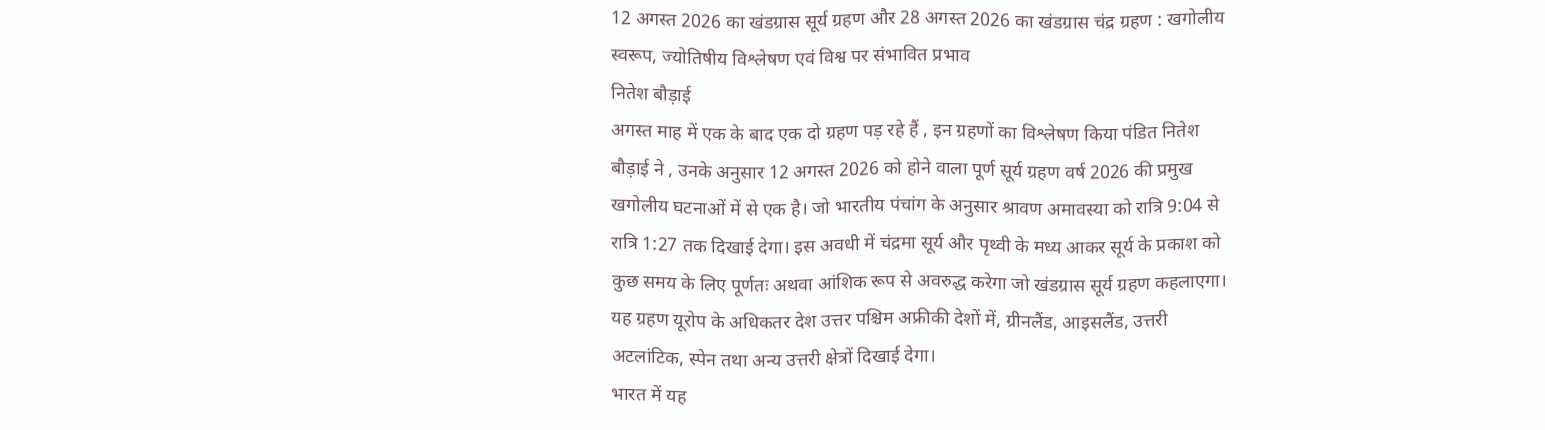12 अगस्त 2026 का खंडग्रास सूर्य ग्रहण और 28 अगस्त 2026 का खंडग्रास चंद्र ग्रहण : खगोलीय स्वरूप, ज्योतिषीय विश्लेषण एवं विश्व पर संभावित प्रभाव
नितेश बौड़ाई
अगस्त माह में एक के बाद एक दो ग्रहण पड़ रहे हैं , इन ग्रहणों का विश्लेषण किया पंडित नितेश बौड़ाई ने , उनके अनुसार 12 अगस्त 2026 को होने वाला पूर्ण सूर्य ग्रहण वर्ष 2026 की प्रमुख खगोलीय घटनाओं में से एक है। जो भारतीय पंचांग के अनुसार श्रावण अमावस्या को रात्रि 9:04 से रात्रि 1:27 तक दिखाई देगा। इस अवधी में चंद्रमा सूर्य और पृथ्वी के मध्य आकर सूर्य के प्रकाश को कुछ समय के लिए पूर्णतः अथवा आंशिक रूप से अवरुद्ध करेगा जो खंडग्रास सूर्य ग्रहण कहलाएगा। यह ग्रहण यूरोप के अधिकतर देश उत्तर पश्चिम अफ्रीकी देशों में, ग्रीनलैंड, आइसलैंड, उत्तरी अटलांटिक, स्पेन तथा अन्य उत्तरी क्षेत्रों दिखाई देगा।
भारत में यह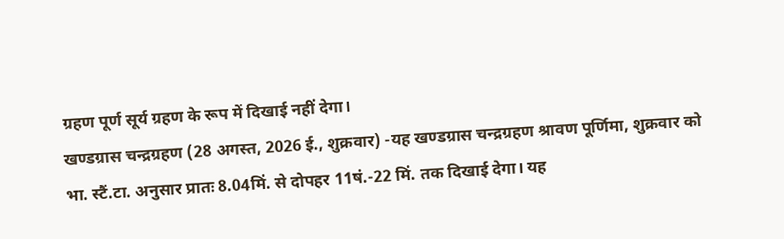ग्रहण पूर्ण सूर्य ग्रहण के रूप में दिखाई नहीं देगा।
खण्डग्रास चन्द्रग्रहण (28 अगस्त, 2026 ई., शुक्रवार) -यह खण्डग्रास चन्द्रग्रहण श्रावण पूर्णिमा, शुक्रवार को भा. स्टैं.टा. अनुसार प्रातः 8.04मिं. से दोपहर 11षं.-22 मिं. तक दिखाई देगा। यह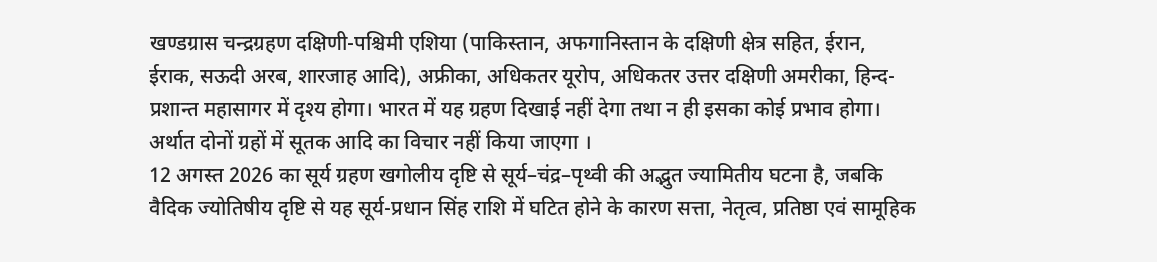खण्डग्रास चन्द्रग्रहण दक्षिणी-पश्चिमी एशिया (पाकिस्तान, अफगानिस्तान के दक्षिणी क्षेत्र सहित, ईरान, ईराक, सऊदी अरब, शारजाह आदि), अफ्रीका, अधिकतर यूरोप, अधिकतर उत्तर दक्षिणी अमरीका, हिन्द-प्रशान्त महासागर में दृश्य होगा। भारत में यह ग्रहण दिखाई नहीं देगा तथा न ही इसका कोई प्रभाव होगा। अर्थात दोनों ग्रहों में सूतक आदि का विचार नहीं किया जाएगा ।
12 अगस्त 2026 का सूर्य ग्रहण खगोलीय दृष्टि से सूर्य–चंद्र–पृथ्वी की अद्भुत ज्यामितीय घटना है, जबकि वैदिक ज्योतिषीय दृष्टि से यह सूर्य-प्रधान सिंह राशि में घटित होने के कारण सत्ता, नेतृत्व, प्रतिष्ठा एवं सामूहिक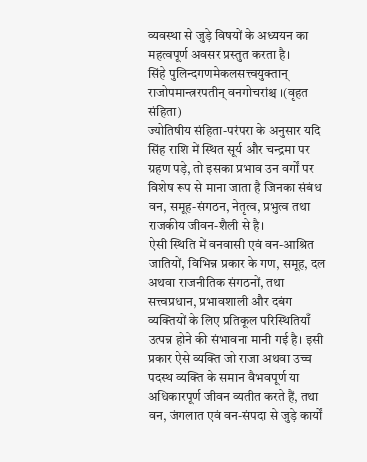व्यवस्था से जुड़े विषयों के अध्ययन का महत्वपूर्ण अवसर प्रस्तुत करता है।
सिंहे पुलिन्दगणमेकलसत्त्वयुक्तान् राजोपमान्त्ररपतीन् वनगोचरांश्च ।(वृहत संहिता)
ज्योतिषीय संहिता-परंपरा के अनुसार यदि सिंह राशि में स्थित सूर्य और चन्द्रमा पर ग्रहण पड़े, तो इसका प्रभाव उन वर्गों पर विशेष रूप से माना जाता है जिनका संबंध वन, समूह-संगठन, नेतृत्व, प्रभुत्व तथा राजकीय जीवन-शैली से है।
ऐसी स्थिति में वनवासी एवं वन-आश्रित जातियों, विभिन्न प्रकार के गण, समूह, दल अथवा राजनीतिक संगठनों, तथा सत्त्वप्रधान, प्रभावशाली और दबंग व्यक्तियों के लिए प्रतिकूल परिस्थितियाँ उत्पन्न होने की संभावना मानी गई है। इसी प्रकार ऐसे व्यक्ति जो राजा अथवा उच्च पदस्थ व्यक्ति के समान वैभवपूर्ण या अधिकारपूर्ण जीवन व्यतीत करते हैं, तथा वन, जंगलात एवं वन-संपदा से जुड़े कार्यों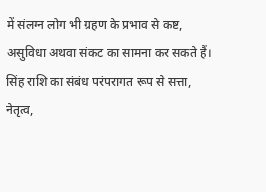में संलग्न लोग भी ग्रहण के प्रभाव से कष्ट, असुविधा अथवा संकट का सामना कर सकते हैं।
सिंह राशि का संबंध परंपरागत रूप से सत्ता, नेतृत्व,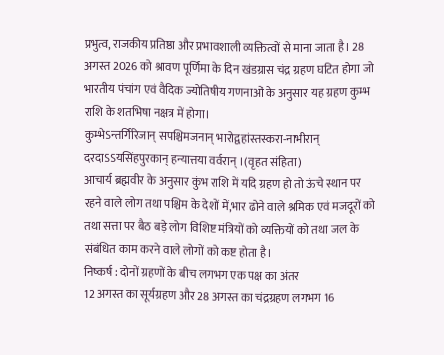प्रभुत्व, राजकीय प्रतिष्ठा और प्रभावशाली व्यक्तित्वों से माना जाता है। 28 अगस्त 2026 को श्रावण पूर्णिमा के दिन खंडग्रास चंद्र ग्रहण घटित होगा जो भारतीय पंचांग एवं वैदिक ज्योतिषीय गणनाओं के अनुसार यह ग्रहण कुम्भ राशि के शतभिषा नक्षत्र में होगा।
कुम्भेऽन्तर्गिरिजान् सपश्चिमजनान् भारोद्वहांस्तस्करा-नाभीरान् दरदाऽऽयसिंहपुरकान् हन्यात्तया वर्वरान् ।(वृहत संहिता)
आचार्य ब्रह्मवीर के अनुसार कुंभ राशि में यदि ग्रहण हो तो ऊंचे स्थान पर रहने वाले लोग तथा पश्चिम के देशों में,भार ढोने वाले श्रमिक एवं मजदूरों को तथा सत्ता पर बैठ बड़े लोग विशिष्ट मंत्रियों को व्यक्तियों को तथा जल के संबंधित काम करने वाले लोगों को कष्ट होता है।
निष्कर्ष : दोनों ग्रहणों के बीच लगभग एक पक्ष का अंतर
12 अगस्त का सूर्यग्रहण और 28 अगस्त का चंद्रग्रहण लगभग 16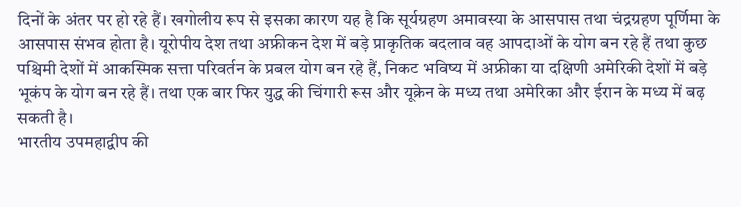दिनों के अंतर पर हो रहे हैं। खगोलीय रूप से इसका कारण यह है कि सूर्यग्रहण अमावस्या के आसपास तथा चंद्रग्रहण पूर्णिमा के आसपास संभव होता है। यूरोपीय देश तथा अफ्रीकन देश में बड़े प्राकृतिक बदलाव वह आपदाओं के योग बन रहे हैं तथा कुछ पश्चिमी देशों में आकस्मिक सत्ता परिवर्तन के प्रबल योग बन रहे हैं, निकट भविष्य में अफ्रीका या दक्षिणी अमेरिकी देशों में बड़े भूकंप के योग बन रहे हैं। तथा एक बार फिर युद्ध की चिंगारी रूस और यूक्रेन के मध्य तथा अमेरिका और ईरान के मध्य में बढ़ सकती है।
भारतीय उपमहाद्वीप की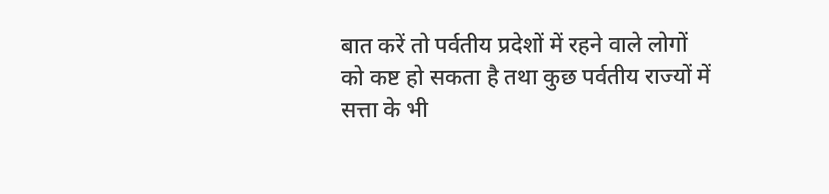बात करें तो पर्वतीय प्रदेशों में रहने वाले लोगों को कष्ट हो सकता है तथा कुछ पर्वतीय राज्यों में सत्ता के भी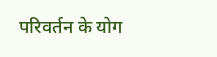परिवर्तन के योग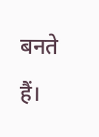बनते हैं।